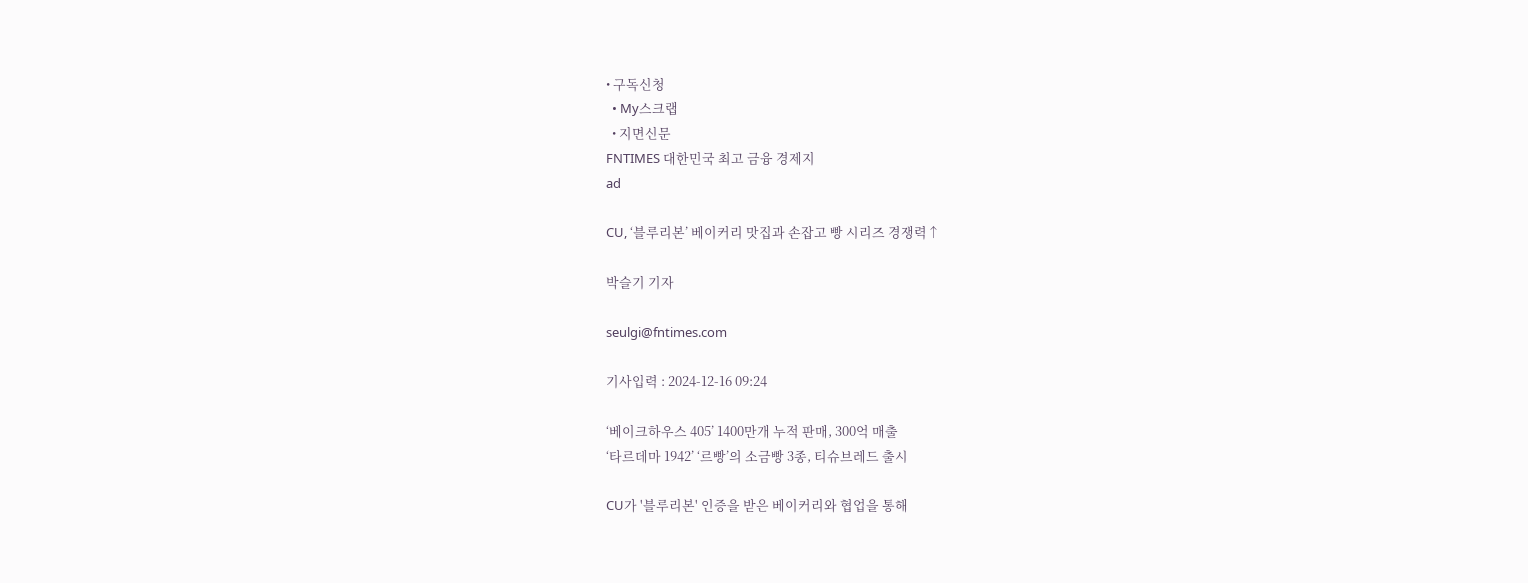• 구독신청
  • My스크랩
  • 지면신문
FNTIMES 대한민국 최고 금융 경제지
ad

CU, ‘블루리본’ 베이커리 맛집과 손잡고 빵 시리즈 경쟁력↑

박슬기 기자

seulgi@fntimes.com

기사입력 : 2024-12-16 09:24

‘베이크하우스 405’ 1400만개 누적 판매, 300억 매출
‘타르데마 1942’ ‘르빵’의 소금빵 3종, 티슈브레드 출시

CU가 '블루리본' 인증을 받은 베이커리와 협업을 통해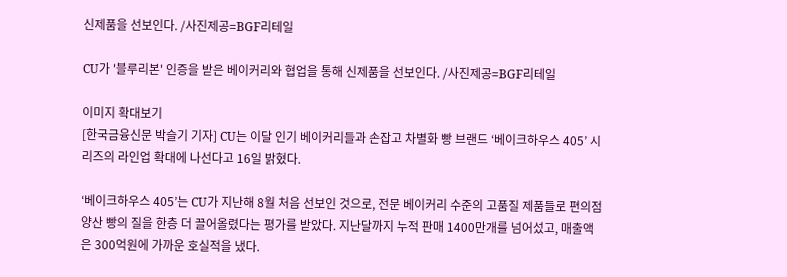신제품을 선보인다. /사진제공=BGF리테일

CU가 '블루리본' 인증을 받은 베이커리와 협업을 통해 신제품을 선보인다. /사진제공=BGF리테일

이미지 확대보기
[한국금융신문 박슬기 기자] CU는 이달 인기 베이커리들과 손잡고 차별화 빵 브랜드 ‘베이크하우스 405’ 시리즈의 라인업 확대에 나선다고 16일 밝혔다.

‘베이크하우스 405’는 CU가 지난해 8월 처음 선보인 것으로, 전문 베이커리 수준의 고품질 제품들로 편의점 양산 빵의 질을 한층 더 끌어올렸다는 평가를 받았다. 지난달까지 누적 판매 1400만개를 넘어섰고, 매출액은 300억원에 가까운 호실적을 냈다.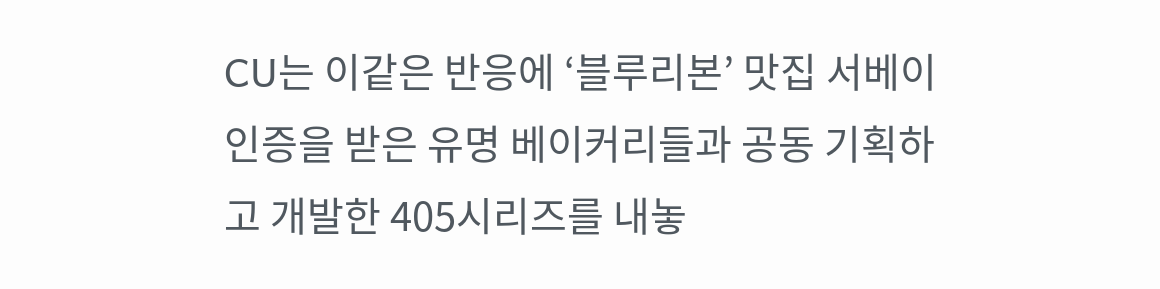CU는 이같은 반응에 ‘블루리본’ 맛집 서베이 인증을 받은 유명 베이커리들과 공동 기획하고 개발한 405시리즈를 내놓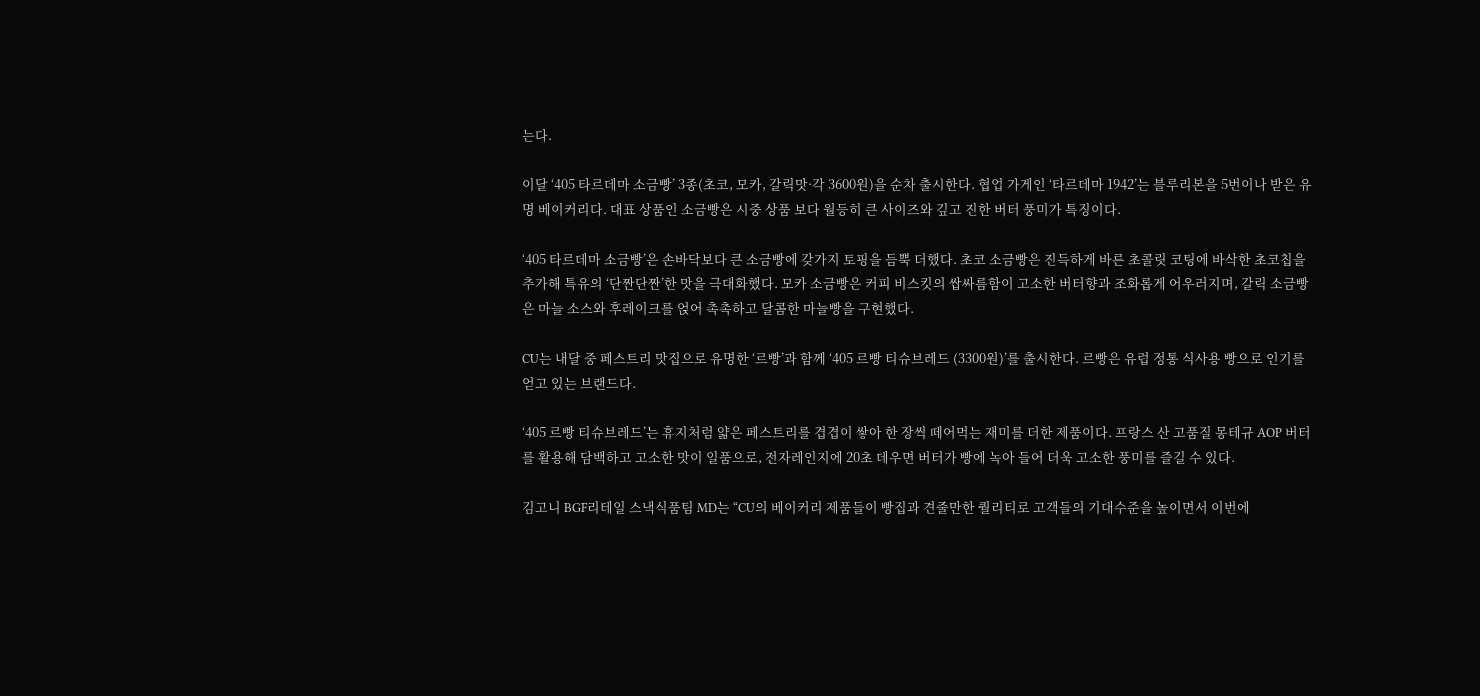는다.

이달 ‘405 타르데마 소금빵’ 3종(초코, 모카, 갈릭맛·각 3600원)을 순차 출시한다. 협업 가게인 ‘타르데마 1942’는 블루리본을 5번이나 받은 유명 베이커리다. 대표 상품인 소금빵은 시중 상품 보다 월등히 큰 사이즈와 깊고 진한 버터 풍미가 특징이다.

‘405 타르데마 소금빵’은 손바닥보다 큰 소금빵에 갖가지 토핑을 듬뿍 더했다. 초코 소금빵은 진득하게 바른 초콜릿 코팅에 바삭한 초코칩을 추가해 특유의 ‘단짠단짠’한 맛을 극대화했다. 모카 소금빵은 커피 비스킷의 쌉싸름함이 고소한 버터향과 조화롭게 어우러지며, 갈릭 소금빵은 마늘 소스와 후레이크를 얹어 촉촉하고 달콤한 마늘빵을 구현했다.

CU는 내달 중 페스트리 맛집으로 유명한 ‘르빵’과 함께 ‘405 르빵 티슈브레드 (3300원)’를 출시한다. 르빵은 유럽 정통 식사용 빵으로 인기를 얻고 있는 브랜드다.

‘405 르빵 티슈브레드’는 휴지처럼 얇은 페스트리를 겹겹이 쌓아 한 장씩 떼어먹는 재미를 더한 제품이다. 프랑스 산 고품질 몽테규 AOP 버터를 활용해 담백하고 고소한 맛이 일품으로, 전자레인지에 20초 데우면 버터가 빵에 녹아 들어 더욱 고소한 풍미를 즐길 수 있다.

김고니 BGF리테일 스낵식품팀 MD는 “CU의 베이커리 제품들이 빵집과 견줄만한 퀄리티로 고객들의 기대수준을 높이면서 이번에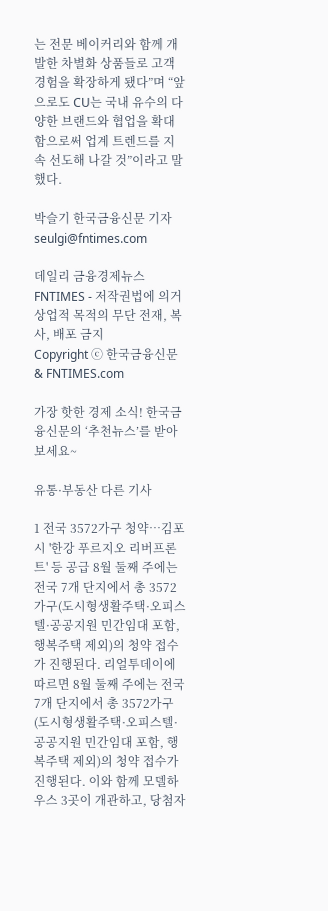는 전문 베이커리와 함께 개발한 차별화 상품들로 고객 경험을 확장하게 됐다”며 “앞으로도 CU는 국내 유수의 다양한 브랜드와 협업을 확대함으로써 업계 트렌드를 지속 선도해 나갈 것”이라고 말했다.

박슬기 한국금융신문 기자 seulgi@fntimes.com

데일리 금융경제뉴스 FNTIMES - 저작권법에 의거 상업적 목적의 무단 전재, 복사, 배포 금지
Copyright ⓒ 한국금융신문 & FNTIMES.com

가장 핫한 경제 소식! 한국금융신문의 ‘추천뉴스’를 받아보세요~

유통·부동산 다른 기사

1 전국 3572가구 청약…김포시 '한강 푸르지오 리버프론트' 등 공급 8월 둘째 주에는 전국 7개 단지에서 총 3572가구(도시형생활주택·오피스텔·공공지원 민간임대 포함, 행복주택 제외)의 청약 접수가 진행된다. 리얼투데이에 따르면 8월 둘째 주에는 전국 7개 단지에서 총 3572가구(도시형생활주택·오피스텔·공공지원 민간임대 포함, 행복주택 제외)의 청약 접수가 진행된다. 이와 함께 모델하우스 3곳이 개관하고, 당첨자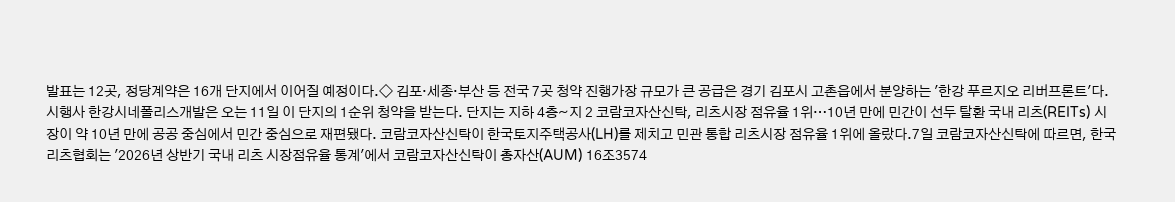발표는 12곳, 정당계약은 16개 단지에서 이어질 예정이다.◇ 김포·세종·부산 등 전국 7곳 청약 진행가장 규모가 큰 공급은 경기 김포시 고촌읍에서 분양하는 '한강 푸르지오 리버프론트'다. 시행사 한강시네폴리스개발은 오는 11일 이 단지의 1순위 청약을 받는다. 단지는 지하 4층~지 2 코람코자산신탁, 리츠시장 점유율 1위…10년 만에 민간이 선두 탈환 국내 리츠(REITs) 시장이 약 10년 만에 공공 중심에서 민간 중심으로 재편됐다. 코람코자산신탁이 한국토지주택공사(LH)를 제치고 민관 통합 리츠시장 점유율 1위에 올랐다.7일 코람코자산신탁에 따르면, 한국리츠협회는 '2026년 상반기 국내 리츠 시장점유율 통계'에서 코람코자산신탁이 총자산(AUM) 16조3574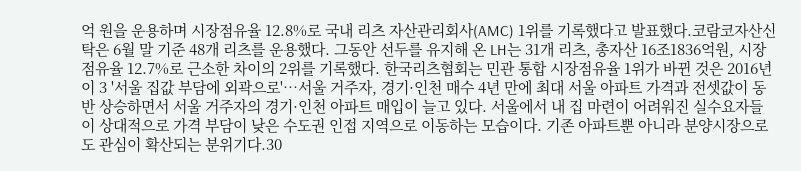억 원을 운용하며 시장점유율 12.8%로 국내 리츠 자산관리회사(AMC) 1위를 기록했다고 발표했다.코람코자산신탁은 6월 말 기준 48개 리츠를 운용했다. 그동안 선두를 유지해 온 LH는 31개 리츠, 총자산 16조1836억원, 시장점유율 12.7%로 근소한 차이의 2위를 기록했다. 한국리츠협회는 민관 통합 시장점유율 1위가 바뀐 것은 2016년 이 3 '서울 집값 부담에 외곽으로'…서울 거주자, 경기·인천 매수 4년 만에 최대 서울 아파트 가격과 전셋값이 동반 상승하면서 서울 거주자의 경기·인천 아파트 매입이 늘고 있다. 서울에서 내 집 마련이 어려워진 실수요자들이 상대적으로 가격 부담이 낮은 수도권 인접 지역으로 이동하는 모습이다. 기존 아파트뿐 아니라 분양시장으로도 관심이 확산되는 분위기다.30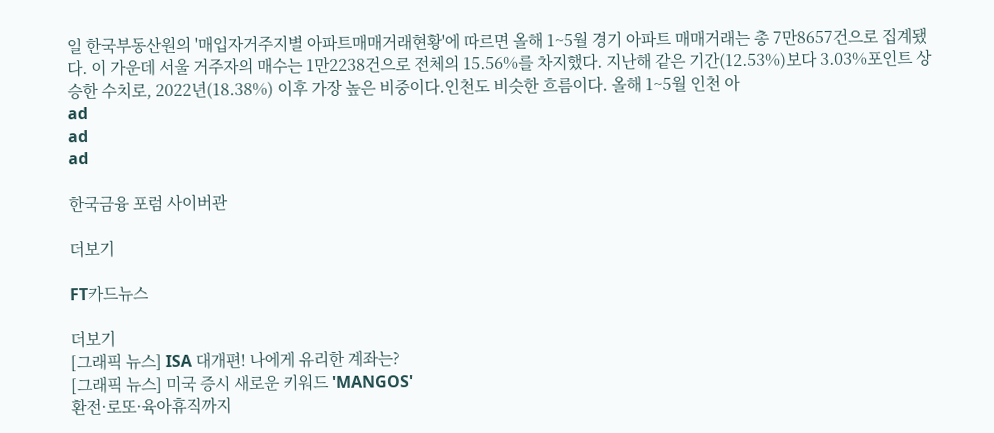일 한국부동산원의 '매입자거주지별 아파트매매거래현황'에 따르면 올해 1~5월 경기 아파트 매매거래는 총 7만8657건으로 집계됐다. 이 가운데 서울 거주자의 매수는 1만2238건으로 전체의 15.56%를 차지했다. 지난해 같은 기간(12.53%)보다 3.03%포인트 상승한 수치로, 2022년(18.38%) 이후 가장 높은 비중이다.인천도 비슷한 흐름이다. 올해 1~5월 인천 아
ad
ad
ad

한국금융 포럼 사이버관

더보기

FT카드뉴스

더보기
[그래픽 뉴스] ISA 대개편! 나에게 유리한 계좌는?
[그래픽 뉴스] 미국 증시 새로운 키워드 'MANGOS'
환전·로또·육아휴직까지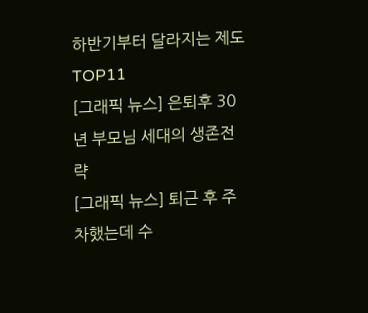하반기부터 달라지는 제도 TOP11
[그래픽 뉴스] 은퇴후 30년 부모님 세대의 생존전략
[그래픽 뉴스] 퇴근 후 주차했는데 수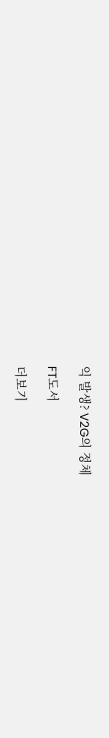익 발생? V2G의 정체

FT도서

더보기